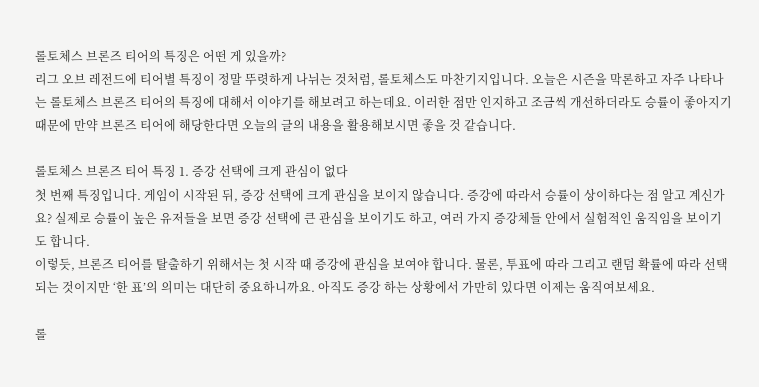롤토체스 브론즈 티어의 특징은 어떤 게 있을까?
리그 오브 레전드에 티어별 특징이 정말 뚜렷하게 나뉘는 것처럼, 롤토체스도 마찬기지입니다. 오늘은 시즌을 막론하고 자주 나타나는 롤토체스 브론즈 티어의 특징에 대해서 이야기를 해보려고 하는데요. 이러한 점만 인지하고 조금씩 개선하더라도 승률이 좋아지기 때문에 만약 브론즈 티어에 해당한다면 오늘의 글의 내용을 활용해보시면 좋을 것 같습니다.

롤토체스 브론즈 티어 특징 1. 증강 선택에 크게 관심이 없다
첫 번째 특징입니다. 게임이 시작된 뒤, 증강 선택에 크게 관심을 보이지 않습니다. 증강에 따라서 승률이 상이하다는 점 알고 계신가요? 실제로 승률이 높은 유저들을 보면 증강 선택에 큰 관심을 보이기도 하고, 여러 가지 증강체들 안에서 실험적인 움직임을 보이기도 합니다.
이렇듯, 브론즈 티어를 탈출하기 위해서는 첫 시작 때 증강에 관심을 보여야 합니다. 물론, 투표에 따라 그리고 랜덤 확률에 따라 선택되는 것이지만 ‘한 표’의 의미는 대단히 중요하니까요. 아직도 증강 하는 상황에서 가만히 있다면 이제는 움직여보세요.

롤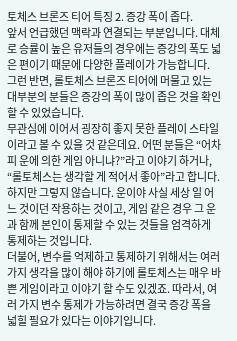토체스 브론즈 티어 특징 2. 증강 폭이 좁다.
앞서 언급했던 맥락과 연결되는 부분입니다. 대체로 승률이 높은 유저들의 경우에는 증강의 폭도 넓은 편이기 때문에 다양한 플레이가 가능합니다. 그런 반면, 롤토체스 브론즈 티어에 머물고 있는 대부분의 분들은 증강의 폭이 많이 좁은 것을 확인할 수 있었습니다.
무관심에 이어서 굉장히 좋지 못한 플레이 스타일이라고 볼 수 있을 것 같은데요. 어떤 분들은 “어차피 운에 의한 게임 아니냐?”라고 이야기 하거나, “롤토체스는 생각할 게 적어서 좋아”라고 합니다. 하지만 그렇지 않습니다. 운이야 사실 세상 일 어느 것이던 작용하는 것이고, 게임 같은 경우 그 운과 함께 본인이 통제할 수 있는 것들을 엄격하게 통제하는 것입니다.
더불어, 변수를 억제하고 통제하기 위해서는 여러 가지 생각을 많이 해야 하기에 롤토체스는 매우 바쁜 게임이라고 이야기 할 수도 있겠죠. 따라서, 여러 가지 변수 통제가 가능하려면 결국 증강 폭을 넓힐 필요가 있다는 이야기입니다.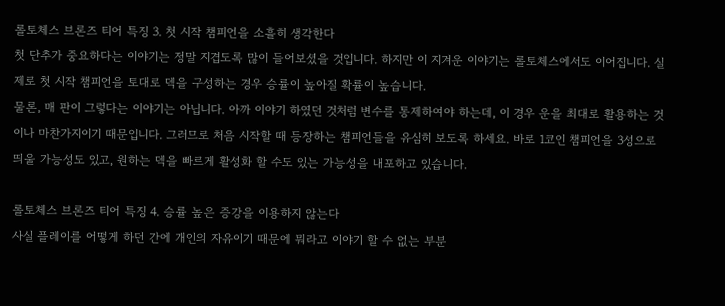롤토체스 브론즈 티어 특징 3. 첫 시작 챔피언을 소흘히 생각한다
첫 단추가 중요하다는 이야기는 정말 지겹도록 많이 들어보셨을 것입니다. 하지만 이 지겨운 이야기는 롤토체스에서도 이어집니다. 실제로 첫 시작 챔피언을 토대로 덱을 구성하는 경우 승률이 높아질 확률이 높습니다.
물론, 매 판이 그렇다는 이야기는 아닙니다. 아까 이야기 하였던 것처럼 변수를 통제하여야 하는데, 이 경우 운을 최대로 활용하는 것이나 마찬가지이기 때문입니다. 그러므로 처음 시작할 때 등장하는 챔피언들을 유심히 보도록 하세요. 바로 1코인 챔피언을 3성으로 띄울 가능성도 있고, 원하는 덱을 빠르게 활성화 할 수도 있는 가능성을 내포하고 있습니다.

롤토체스 브론즈 티어 특징 4. 승률 높은 증강을 이용하지 않는다
사실 플레이를 어떻게 하던 간에 개인의 자유이기 때문에 뭐라고 이야기 할 수 없는 부분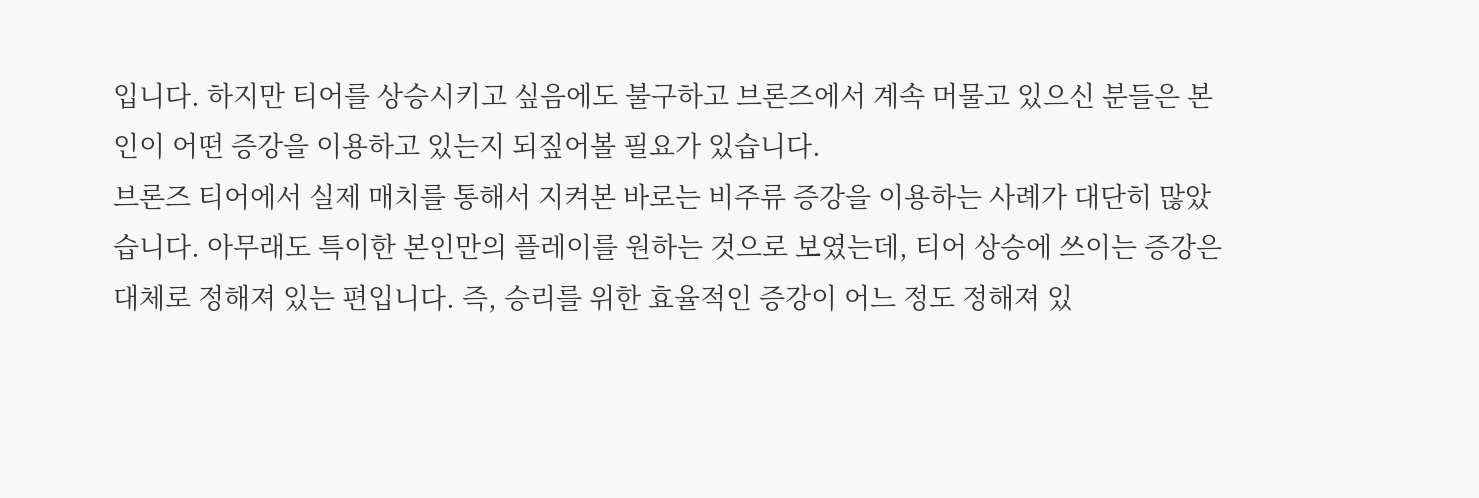입니다. 하지만 티어를 상승시키고 싶음에도 불구하고 브론즈에서 계속 머물고 있으신 분들은 본인이 어떤 증강을 이용하고 있는지 되짚어볼 필요가 있습니다.
브론즈 티어에서 실제 매치를 통해서 지켜본 바로는 비주류 증강을 이용하는 사례가 대단히 많았습니다. 아무래도 특이한 본인만의 플레이를 원하는 것으로 보였는데, 티어 상승에 쓰이는 증강은 대체로 정해져 있는 편입니다. 즉, 승리를 위한 효율적인 증강이 어느 정도 정해져 있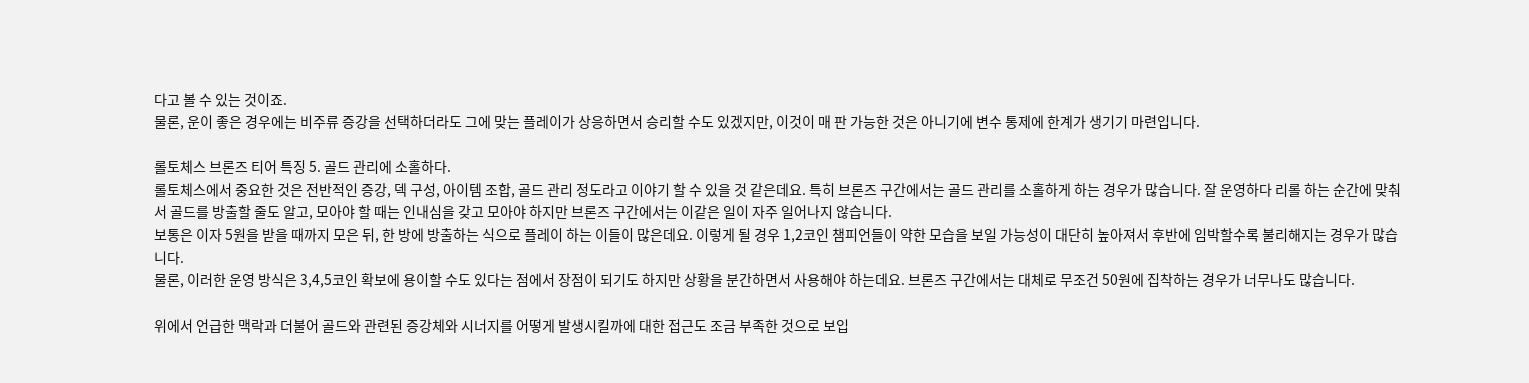다고 볼 수 있는 것이죠.
물론, 운이 좋은 경우에는 비주류 증강을 선택하더라도 그에 맞는 플레이가 상응하면서 승리할 수도 있겠지만, 이것이 매 판 가능한 것은 아니기에 변수 통제에 한계가 생기기 마련입니다.

롤토체스 브론즈 티어 특징 5. 골드 관리에 소홀하다.
롤토체스에서 중요한 것은 전반적인 증강, 덱 구성, 아이템 조합, 골드 관리 정도라고 이야기 할 수 있을 것 같은데요. 특히 브론즈 구간에서는 골드 관리를 소홀하게 하는 경우가 많습니다. 잘 운영하다 리롤 하는 순간에 맞춰서 골드를 방출할 줄도 알고, 모아야 할 때는 인내심을 갖고 모아야 하지만 브론즈 구간에서는 이같은 일이 자주 일어나지 않습니다.
보통은 이자 5원을 받을 때까지 모은 뒤, 한 방에 방출하는 식으로 플레이 하는 이들이 많은데요. 이렇게 될 경우 1,2코인 챔피언들이 약한 모습을 보일 가능성이 대단히 높아져서 후반에 임박할수록 불리해지는 경우가 많습니다.
물론, 이러한 운영 방식은 3,4,5코인 확보에 용이할 수도 있다는 점에서 장점이 되기도 하지만 상황을 분간하면서 사용해야 하는데요. 브론즈 구간에서는 대체로 무조건 50원에 집착하는 경우가 너무나도 많습니다.

위에서 언급한 맥락과 더불어 골드와 관련된 증강체와 시너지를 어떻게 발생시킬까에 대한 접근도 조금 부족한 것으로 보입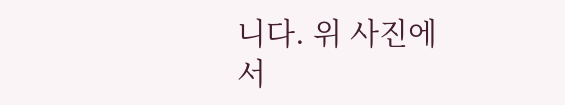니다. 위 사진에서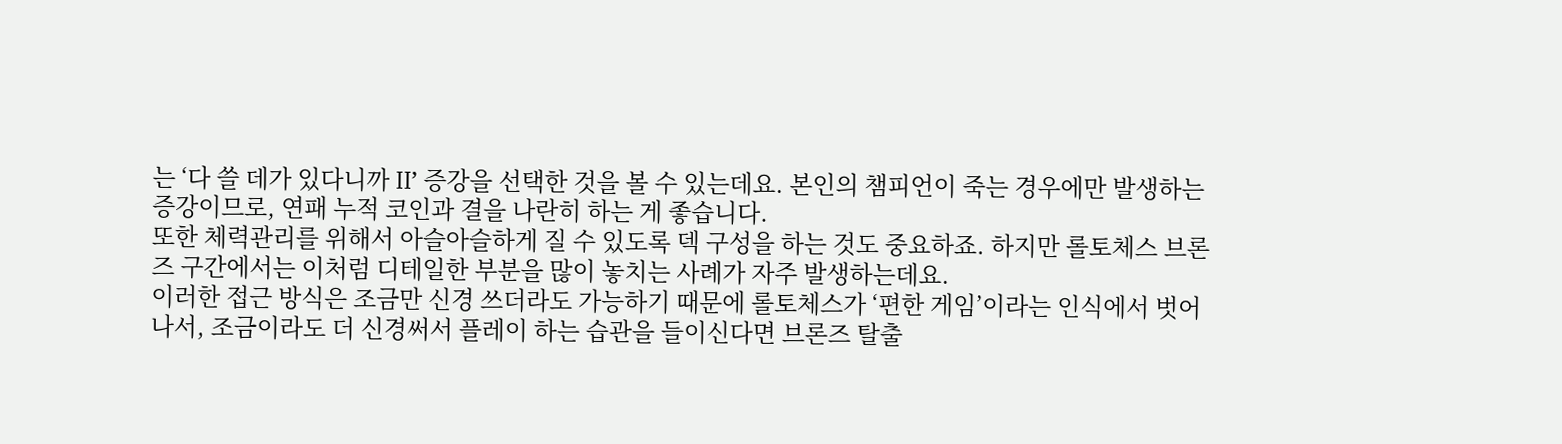는 ‘다 쓸 데가 있다니까 II’ 증강을 선택한 것을 볼 수 있는데요. 본인의 챔피언이 죽는 경우에만 발생하는 증강이므로, 연패 누적 코인과 결을 나란히 하는 게 좋습니다.
또한 체력관리를 위해서 아슬아슬하게 질 수 있도록 덱 구성을 하는 것도 중요하죠. 하지만 롤토체스 브론즈 구간에서는 이처럼 디테일한 부분을 많이 놓치는 사례가 자주 발생하는데요.
이러한 접근 방식은 조금만 신경 쓰더라도 가능하기 때문에 롤토체스가 ‘편한 게임’이라는 인식에서 벗어나서, 조금이라도 더 신경써서 플레이 하는 습관을 들이신다면 브론즈 탈출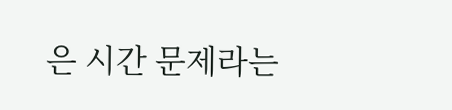은 시간 문제라는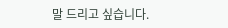말 드리고 싶습니다.